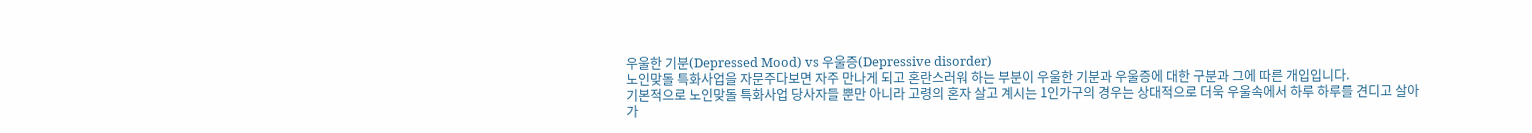우울한 기분(Depressed Mood) vs 우울증(Depressive disorder)
노인맞돌 특화사업을 자문주다보면 자주 만나게 되고 혼란스러워 하는 부분이 우울한 기분과 우울증에 대한 구분과 그에 따른 개입입니다.
기본적으로 노인맞돌 특화사업 당사자들 뿐만 아니라 고령의 혼자 살고 계시는 1인가구의 경우는 상대적으로 더욱 우울속에서 하루 하루를 견디고 살아가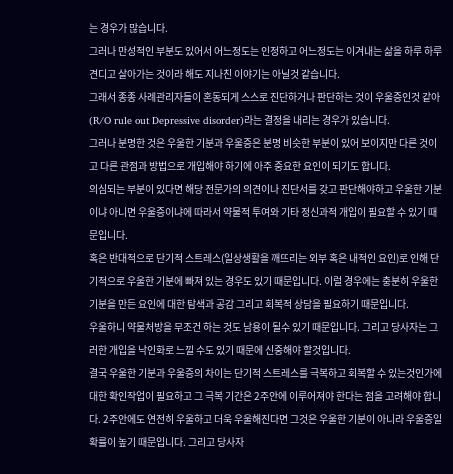는 경우가 많습니다.
그러나 만성적인 부분도 있어서 어느정도는 인정하고 어느정도는 이겨내는 삶을 하루 하루 견디고 살아가는 것이라 해도 지나친 이야기는 아닐것 같습니다.
그래서 종종 사례관리자들이 혼동되게 스스로 진단하거나 판단하는 것이 우울증인것 같아(R/O rule out Depressive disorder)라는 결정을 내리는 경우가 있습니다.
그러나 분명한 것은 우울한 기분과 우울증은 분명 비슷한 부분이 있어 보이지만 다른 것이고 다른 관점과 방법으로 개입해야 하기에 아주 중요한 요인이 되기도 합니다.
의심되는 부분이 있다면 해당 전문가의 의견이나 진단서를 갖고 판단해야하고 우울한 기분이냐 아니면 우울증이냐에 따라서 약물적 투여와 기타 정신과적 개입이 필요할 수 있기 때문입니다.
혹은 반대적으로 단기적 스트레스(일상생활을 깨뜨리는 외부 혹은 내적인 요인)로 인해 단기적으로 우울한 기분에 빠져 있는 경우도 있기 때문입니다. 이럴 경우에는 충분히 우울한 기분을 만든 요인에 대한 탐색과 공감 그리고 회복적 상담을 필요하기 때문입니다.
우울하니 약물처방을 무조건 하는 것도 남용이 될수 있기 때문입니다. 그리고 당사자는 그러한 개입을 낙인화로 느낄 수도 있기 때문에 신중해야 할것입니다.
결국 우울한 기분과 우울증의 차이는 단기적 스트레스를 극복하고 회복할 수 있는것인가에 대한 확인작업이 필요하고 그 극복 기간은 2주안에 이루어져야 한다는 점을 고려해야 합니다. 2주안에도 연전히 우울하고 더욱 우울해진다면 그것은 우울한 기분이 아니라 우울증일 확률이 높기 때문입니다. 그리고 당사자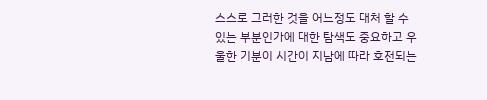스스로 그러한 것을 어느정도 대처 할 수 있는 부분인가에 대한 탐색도 중요하고 우울한 기분이 시간이 지남에 따라 호전되는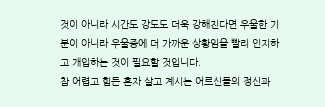것이 아니라 시간도 강도도 더욱 강해진다면 우울한 기분이 아니라 우울증에 더 가까운 상황임을 빨리 인지하고 개입하는 것이 필요할 것입니다.
참 어렵고 힘든 혼자 살고 계시는 어르신들의 정신과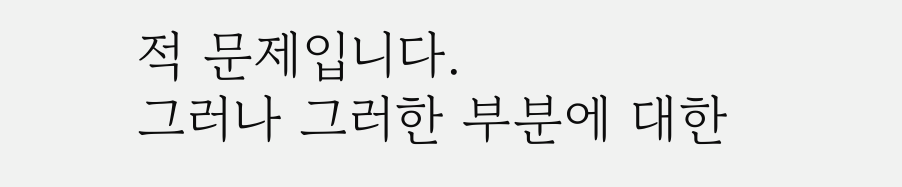적 문제입니다.
그러나 그러한 부분에 대한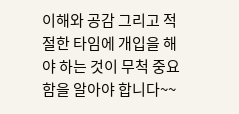이해와 공감 그리고 적절한 타임에 개입을 해야 하는 것이 무척 중요함을 알아야 합니다~~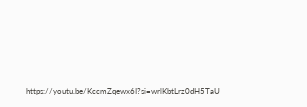https://youtu.be/KccmZqewx6I?si=wrlKbtLrz0dH5TaU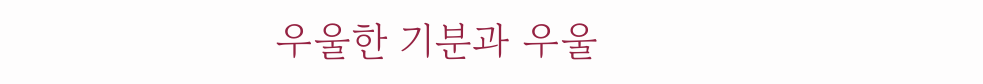우울한 기분과 우울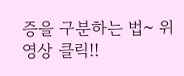증을 구분하는 법~ 위 영상 클릭!!